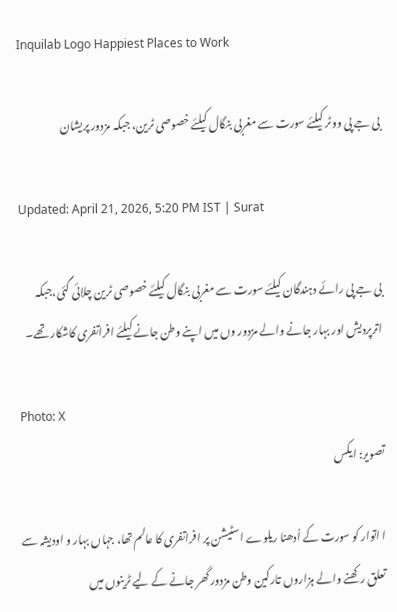Inquilab Logo Happiest Places to Work

بی جے پی ووٹر کیلئے سورت سے مغربی بنگال کیلئے خصوصی ٹرین، جبکہ مزدور پریشان

Updated: April 21, 2026, 5:20 PM IST | Surat

بی جے پی رائے دہندگان کیلئے سورت سے مغربی بنگال کیلئے خصوصی ٹرین چلائی گئی،جبکہ اترپردیش اور بہار جانے والے مزدور وں میں اپنے وطن جانے کیلئے افراتفری کاشکار تھے۔

Photo: X
تصویر: ایکس

ا اتوار کو سورت کے اُدھنا ریلوے اسٹیشن پر افراتفری کا عالم تھا، جہاں بہار و اودیشہ سے تعلق رکھنے والے ہزاروں تارکین وطن مزدور گھر جانے کے لیے ٹرینوں میں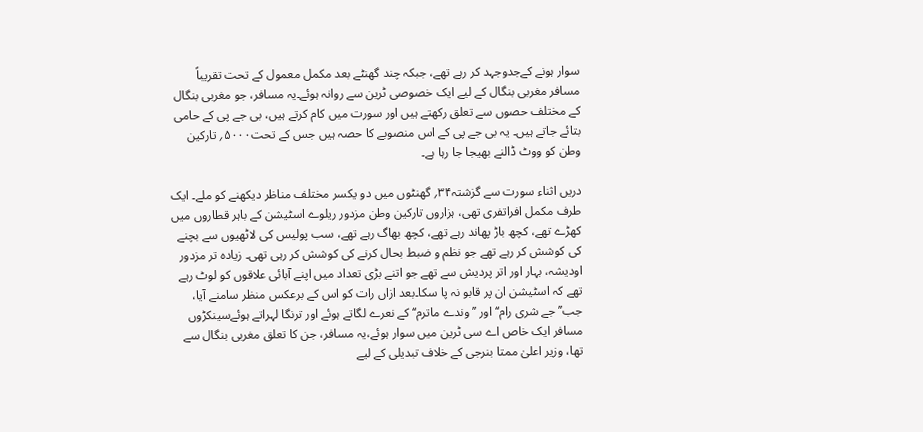سوار ہونے کےجدوجہد کر رہے تھے، جبکہ چند گھنٹے بعد مکمل معمول کے تحت تقریباً مسافر مغربی بنگال کے لیے ایک خصوصی ٹرین سے روانہ ہوئے۔یہ مسافر، جو مغربی بنگال کے مختلف حصوں سے تعلق رکھتے ہیں اور سورت میں کام کرتے ہیں، بی جے پی کے حامی بتائے جاتے ہیں۔ یہ بی جے پی کے اس منصوبے کا حصہ ہیں جس کے تحت۵۰۰۰؍ تارکین وطن کو ووٹ ڈالنے بھیجا جا رہا ہے۔

دریں اثناء سورت سے گزشتہ۳۴؍ گھنٹوں میں دو یکسر مختلف مناظر دیکھنے کو ملے۔ ایک طرف مکمل افراتفری تھی، ہزاروں تارکین وطن مزدور ریلوے اسٹیشن کے باہر قطاروں میں کھڑے تھے، کچھ باڑ پھاند رہے تھے، کچھ بھاگ رہے تھے، سب پولیس کی لاٹھیوں سے بچنے کی کوشش کر رہے تھے جو نظم و ضبط بحال کرنے کی کوشش کر رہی تھی۔ زیادہ تر مزدور اودیشہ، بہار اور اتر پردیش سے تھے جو اتنے بڑی تعداد میں اپنے آبائی علاقوں کو لوٹ رہے تھے کہ اسٹیشن ان پر قابو نہ پا سکا۔بعد ازاں رات کو اس کے برعکس منظر سامنے آیا، جب’’ جے شری رام‘‘ اور ’’وندے ماترم‘‘ کے نعرے لگاتے ہوئے اور ترنگا لہراتے ہوئےسینکڑوں مسافر ایک خاص اے سی ٹرین میں سوار ہوئے،یہ مسافر، جن کا تعلق مغربی بنگال سے تھا، وزیر اعلیٰ ممتا بنرجی کے خلاف تبدیلی کے لیے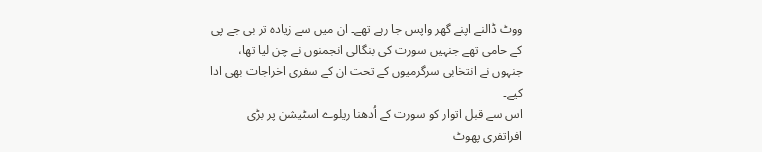ووٹ ڈالنے اپنے گھر واپس جا رہے تھے۔ ان میں سے زیادہ تر بی جے پی کے حامی تھے جنہیں سورت کی بنگالی انجمنوں نے چن لیا تھا، جنہوں نے انتخابی سرگرمیوں کے تحت ان کے سفری اخراجات بھی ادا کیے۔
اس سے قبل اتوار کو سورت کے اُدھنا ریلوے اسٹیشن پر بڑی افراتفری پھوٹ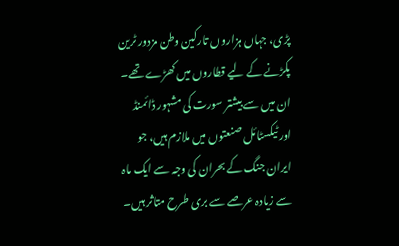پڑی، جہاں ہزاروں تارکین وطن مزدور ٹرین پکڑنے کے لیے قطاروں میں کھڑے تھے۔ ان میں سے بیشتر سورت کی مشہور ڈائمنڈ اور ٹیکسٹائل صنعتوں میں ملازم ہیں، جو ایران جنگ کے بحران کی وجہ سے ایک ماہ سے زیادہ عرصے سے بری طرح متاثر ہیں۔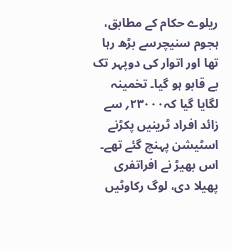ریلوے حکام کے مطابق، ہجوم سنیچرسے بڑھ رہا تھا اور اتوار کی دوپہر تک بے قابو ہو گیا۔ تخمینہ لگایا گیا کہ۲۳۰۰۰؍ سے زائد افراد ٹرینیں پکڑنے اسٹیشن پہنچ گئے تھے۔ اس بھیڑ نے افراتفری پھیلا دی، لوگ رکاوٹیں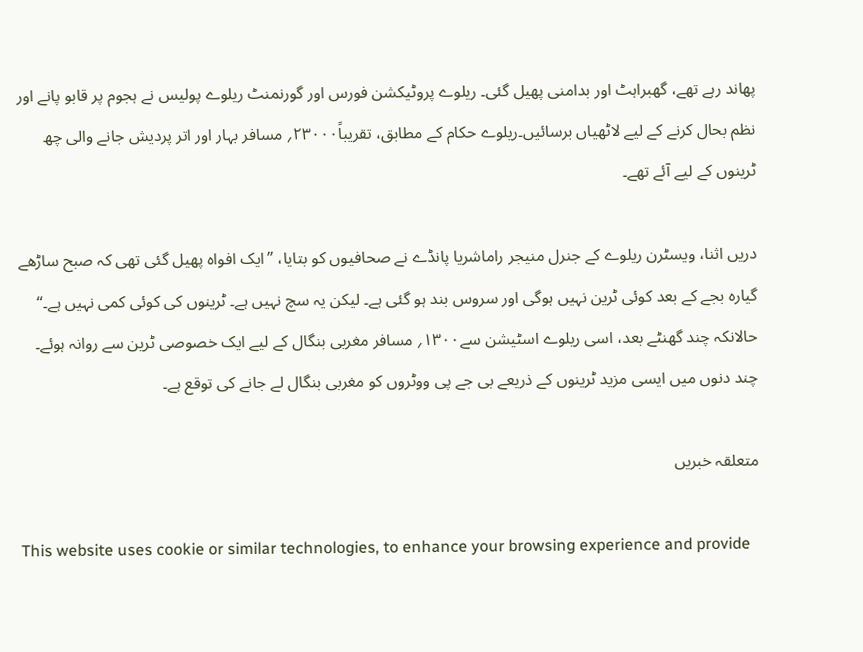پھاند رہے تھے، گھبراہٹ اور بدامنی پھیل گئی۔ ریلوے پروٹیکشن فورس اور گورنمنٹ ریلوے پولیس نے ہجوم پر قابو پانے اور نظم بحال کرنے کے لیے لاٹھیاں برسائیں۔ریلوے حکام کے مطابق، تقریباً۲۳۰۰۰؍ مسافر بہار اور اتر پردیش جانے والی چھ ٹرینوں کے لیے آئے تھے۔

دریں اثنا، ویسٹرن ریلوے کے جنرل منیجر راماشریا پانڈے نے صحافیوں کو بتایا، ’’ایک افواہ پھیل گئی تھی کہ صبح ساڑھے گیارہ بجے کے بعد کوئی ٹرین نہیں ہوگی اور سروس بند ہو گئی ہے۔ لیکن یہ سچ نہیں ہے۔ ٹرینوں کی کوئی کمی نہیں ہے۔‘‘ حالانکہ چند گھنٹے بعد، اسی ریلوے اسٹیشن سے۱۳۰۰؍ مسافر مغربی بنگال کے لیے ایک خصوصی ٹرین سے روانہ ہوئے۔ چند دنوں میں ایسی مزید ٹرینوں کے ذریعے بی جے پی ووٹروں کو مغربی بنگال لے جانے کی توقع ہے۔

متعلقہ خبریں

This website uses cookie or similar technologies, to enhance your browsing experience and provide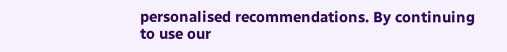personalised recommendations. By continuing to use our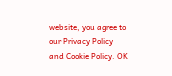website, you agree to our Privacy Policy and Cookie Policy. OK